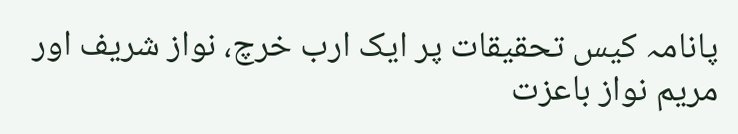پانامہ کیس تحقیقات پر ایک ارب خرچ، نواز شریف اور مریم نواز باعزت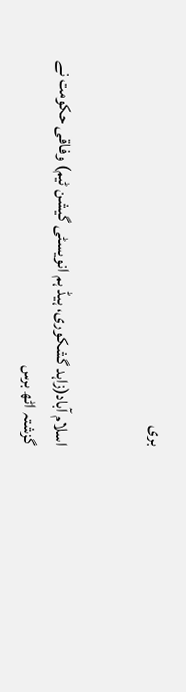بری


اسلام آباد(زاہد گشکوری، ہیڈ ہم انویسٹی گیشن ٹیم) وفاقی حکومت نے گزشتہ اٹھ برس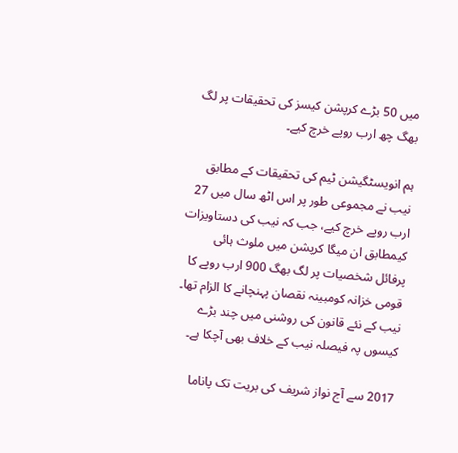میں 50 بڑے کرپشن کیسز کی تحقیقات پر لگ بھگ چھ ارب روپے خرچ کیے۔

ہم انویسٹگیشن ٹیم کی تحقیقات کے مطابق نیب نے مجموعی طور پر اس اٹھ سال میں 27 ارب روپے خرچ کیے، جب کہ نیب کی دستاویزات کیمطابق ان میگا کرپشن میں ملوث ہائی پرفائل شخصیات پر لگ بھگ 900 ارب روپے کا قومی خزانہ کومبینہ نقصان پہنچانے کا الزام تھا۔ نیب کے نئے قانون کی روشنی میں چند بڑے کیسوں پہ فیصلہ نیب کے خلاف بھی آچکا ہے۔

2017 سے آج نواز شریف کی بریت تک پاناما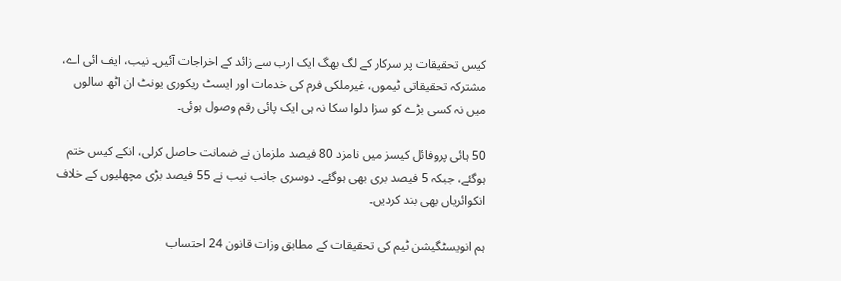کیس تحقیقات پر سرکار کے لگ بھگ ایک ارب سے زائد کے اخراجات آئیں۔ نیب، ایف ائی اے، مشترکہ تحقیقاتی ٹیموں، غیرملکی فرم کی خدمات اور ایسٹ ریکوری یونٹ ان اٹھ سالوں میں نہ کسی بڑے کو سزا دلوا سکا نہ ہی ایک پائی رقم وصول ہوئی۔

50 ہائی پروفائل کیسز میں نامزد 80 فیصد ملزمان نے ضمانت حاصل کرلی، انکے کیس ختم ہوگئے، جبکہ 5 فیصد بری بھی ہوگئے۔ دوسری جانب نیب نے 55 فیصد بڑی مچھلیوں کے خلاف انکوائریاں بھی بند کردیں۔

ہم انویسٹگیشن ٹیم کی تحقیقات کے مطابق وزات قانون 24 احتساب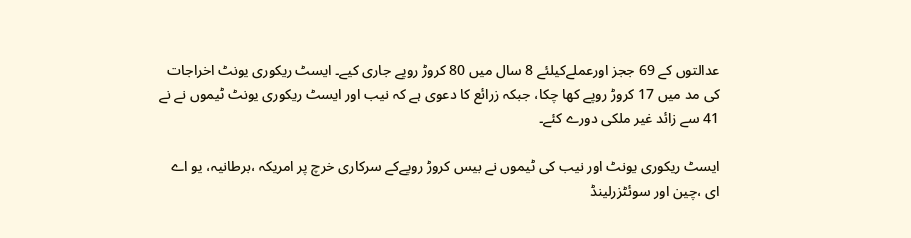عدالتوں کے 69 ججز اورعملےکیلئے 8 سال میں 80 کروڑ روپے جاری کیے۔ ایسٹ ریکوری یونٹ اخراجات کی مد میں 17 کروڑ روپے کھا چکا، جبکہ زرائع کا دعوی ہے کہ نیب اور ایسٹ ریکوری یونٹ ٹیموں نے نے 41 سے زائد غیر ملکی دورے کئے۔

ایسٹ ریکوری یونٹ اور نیب کی ٹیموں نے بیس کروڑ روپےکے سرکاری خرچ پر امریکہ ،برطانیہ، یو اے ای ،چین اور سوئٹزرلینڈ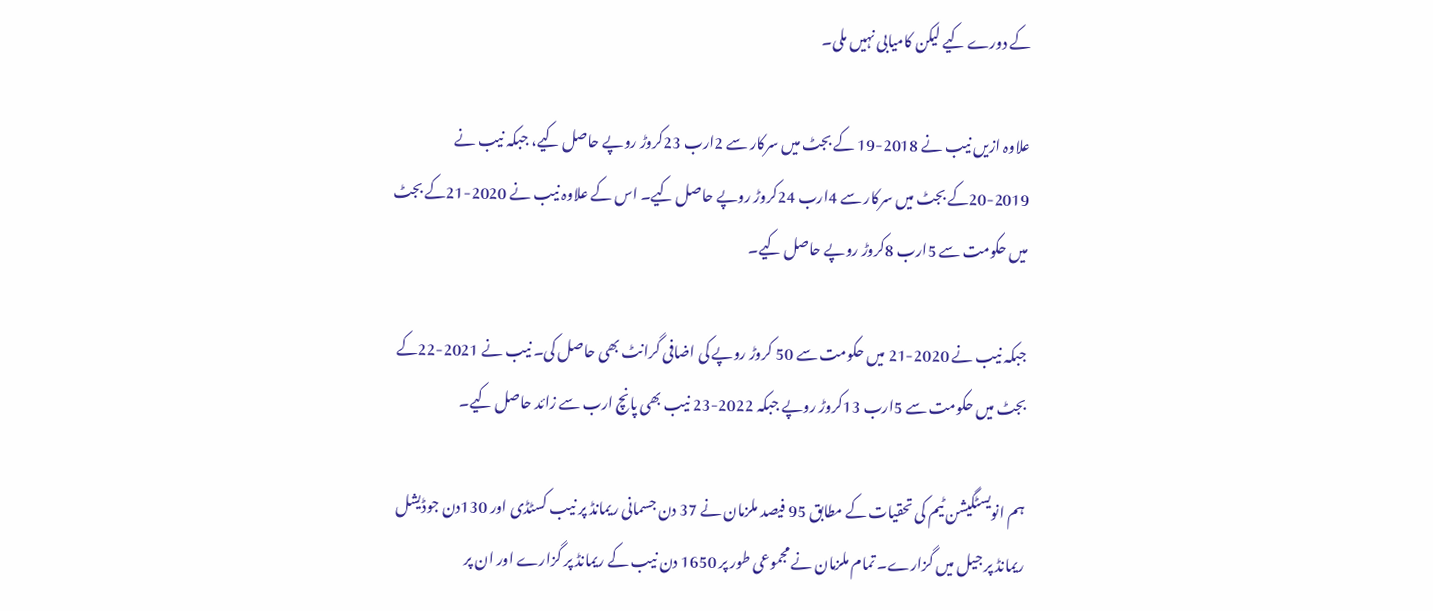کے دورے کیے لیکن کامیابی نہیں ملی۔

علاوہ ازیں نیب نے 2018-19 کے بجٹ میں سرکار سے 2ارب 23کروڑ روپے حاصل کیے، جبکہ نیب نے 2019-20کے بجٹ میں سرکار سے 4ارب 24کروڑ روپے حاصل کیے۔ اس کے علاوہ نیب نے 2020-21کے بجٹ میں حکومت سے 5ارب 8کروڑ روپے حاصل کیے۔

جبکہ نیب نے 2020-21 میں حکومت سے 50 کروڑ روپے کی اضافی گرانٹ بھی حاصل کی۔ نیب نے 2021-22کے بجٹ میں حکومت سے 5ارب 13کروڑ روپے جبکہ 2022-23 نیب بھی پانچ ارب سے زائد حاصل کیے۔

ہم انویسٹگیشن ٹیم کی تحقیات کے مطابق 95 فیصد ملزمان نے 37 دن جسمانی ریمانڈ پر نیب کسٹڈی اور 130دن جوڈیشل ریمانڈ پر جیل میں گزارے۔ تمام ملزمان نے مجموعی طور پر 1650 دن نیب کے ریمانڈ پر گزارے اور ان پر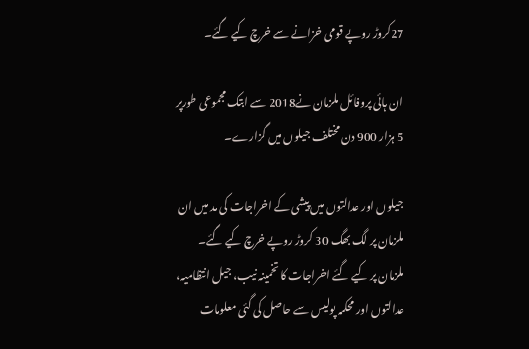27کروڑ روپے قومی خزانے سے خرچ کیے گئے۔

ان ہائی پروفائل ملزمان نے2018 سے ابتک مجموعی طورپر 5 ہزار 900 دن مختلف جیلوں میں گزارے۔

جیلوں اور عدالتوں میں پیشی کے اخراجات کی مد میں ان ملزمان پر لگ بھگ 30 کروڑ روپے خرچ کیے گئے۔ ملزمان پر کیے گئے اخراجات کا تخمینہ نیب، جیل انتظامیہ، عدالتوں اور محکمہ پولیس سے حاصل کی گئی معلومات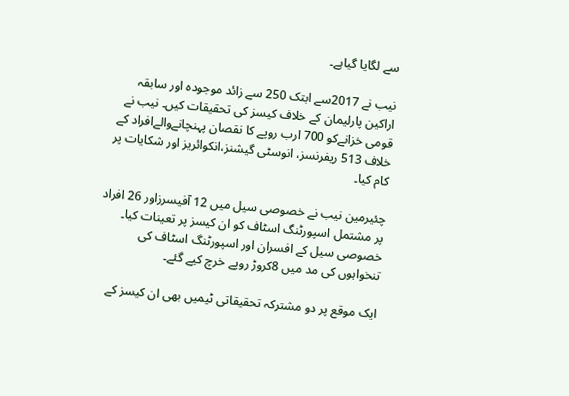سے لگایا گیاہے۔

نیب نے 2017سے ابتک 250 سے زائد موجودہ اور سابقہ اراکین پارلیمان کے خلاف کیسز کی تحقیقات کیں۔ نیب نے قومی خزانےکو 700 ارب روپے کا نقصان پہنچانےوالےافراد کے خلاف 513 ریفرنسز، انوسٹی گیشنز،انکوائریز اور شکایات پر کام کیا۔

چئیرمین نیب نے خصوصی سیل میں 12 آفیسرزاور 26 افراد پر مشتمل اسپورٹنگ اسٹاف کو ان کیسز پر تعینات کیا۔ خصوصی سیل کے افسران اور اسپورٹنگ اسٹاف کی تنخواہوں کی مد میں 8کروڑ روپے خرچ کیے گئے۔

ایک موقع پر دو مشترکہ تحقیقاتی ٹیمیں بھی ان کیسز کے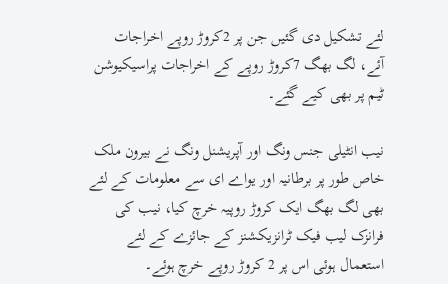لئے تشکیل دی گئیں جن پر 2کروڑ روپے اخراجات آئے، لگ بھگ 7کروڑ روپے کے اخراجات پراسیکیوشن ٹیم پر بھی کیے گئے۔

نیب انٹیلی جنس ونگ اور آپریشنل ونگ نے بیرون ملک خاص طور پر برطانیہ اور یواے ای سے معلومات کے لئے بھی لگ بھگ ایک کروڑ روپیہ خرچ کیا، نیب کی فرانزک لیب فیک ٹرانزیکشنز کے جائزے کے لئے استعمال ہوئی اس پر 2 کروڑ روپے خرچ ہوئے۔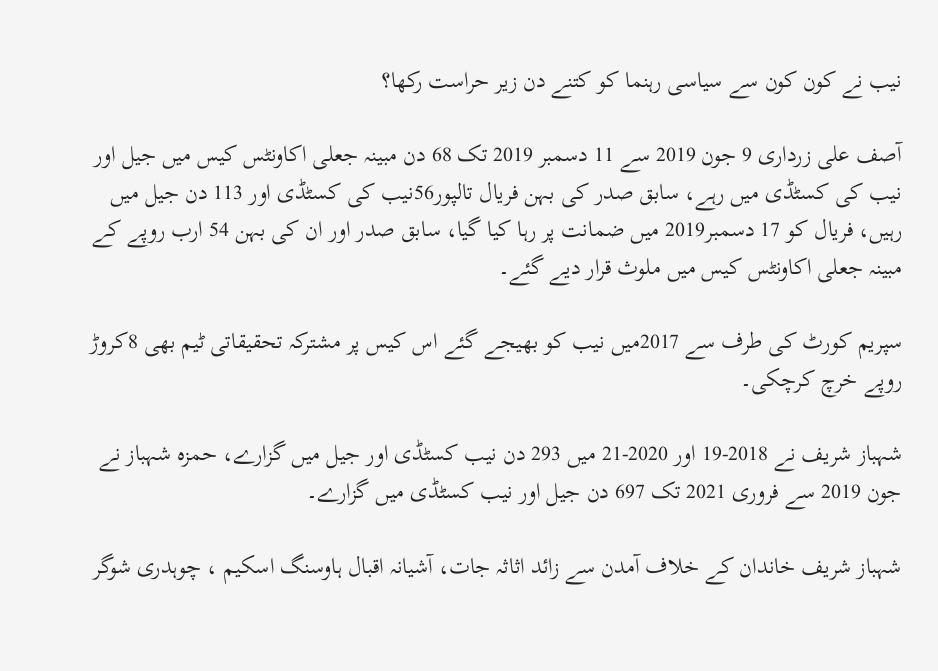نیب نے کون کون سے سیاسی رہنما کو کتنے دن زیر حراست رکھا؟

آصف علی زرداری 9 جون 2019 سے 11 دسمبر 2019 تک 68 دن مبینہ جعلی اکاونٹس کیس میں جیل اور نیب کی کسٹڈی میں رہے، سابق صدر کی بہن فریال تالپور56نیب کی کسٹڈی اور 113 دن جیل میں رہیں، فریال کو 17 دسمبر2019 میں ضمانت پر رہا کیا گیا، سابق صدر اور ان کی بہن 54 ارب روپے کے مبینہ جعلی اکاونٹس کیس میں ملوث قرار دیے گئے۔

سپریم کورٹ کی طرف سے 2017میں نیب کو بھیجے گئے اس کیس پر مشترکہ تحقیقاتی ٹیم بھی 8کروڑ روپے خرچ کرچکی۔

شہباز شریف نے 2018-19 اور 2020-21 میں 293 دن نیب کسٹڈی اور جیل میں گزارے، حمزہ شہباز نے جون 2019 سے فروری 2021 تک 697 دن جیل اور نیب کسٹڈی میں گزارے۔

شہباز شریف خاندان کے خلاف آمدن سے زائد اثاثہ جات، آشیانہ اقبال ہاوسنگ اسکیم ، چوہدری شوگر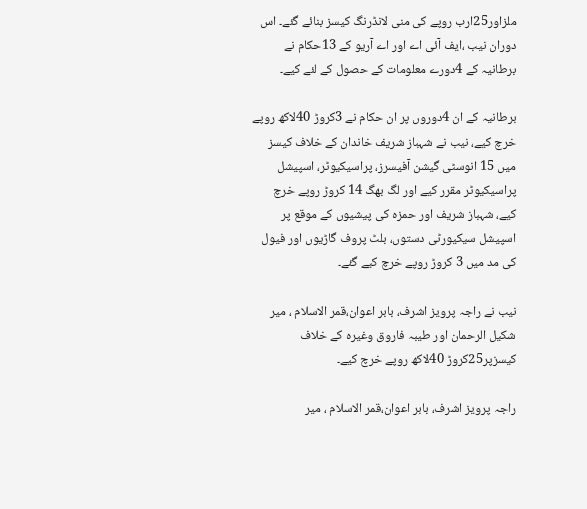ملزاور25ارب روپے کی منی لانڈرنگ کیسز بنائے گئے۔ اس دوران نیب ،ایف آئی اے اور اے آریو کے 13حکام نے برطانیہ کے 4دورے معلومات کے حصول کے لئے کیے۔

برطانیہ کے ان 4دوروں پر ان حکام نے 3کروڑ 40لاکھ روپے خرچ کیے، نیب نے شہباز شریف خاندان کے خلاف کیسز میں 15 انوسٹی گیشن آفیسرز، پراسیکیوٹر، اسپیشل پراسیکیوٹر مقرر کیے اور لگ بھگ 14 کروڑ روپے خرچ کیے، شہباز شریف اور حمزہ کی پیشیوں کے موقع پر اسپیشل سیکیورٹی دستوں، بلٹ پروف گاڑیوں اور فیول کی مد میں 3 کروڑ روپے خرچ کیے گئے۔

نیب نے راجہ پرویز اشرف، بابر اعوان،قمر الاسلام ، میر شکیل الرحمان اور طیبہ فاروق وغیرہ کے خلاف کیسزپر25کروڑ 40لاکھ روپے خرچ کیے۔

راجہ پرویز اشرف، بابر اعوان،قمر الاسلام ، میر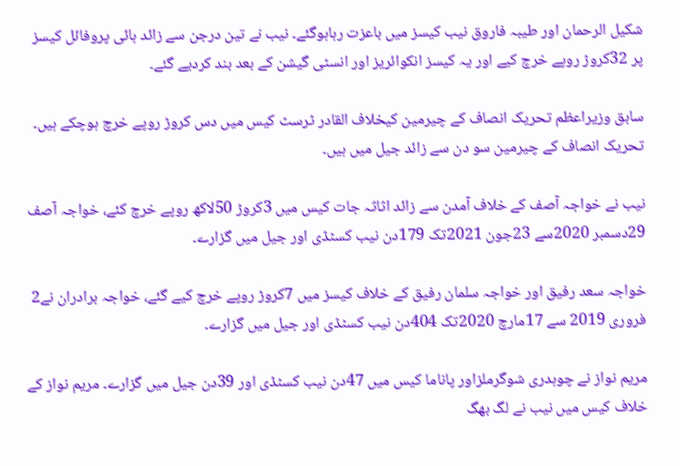شکیل الرحمان اور طیبہ فاروق نیب کیسز میں باعزت رہاہوگئے۔ نیب نے تین درجن سے زائد ہائی پروفائل کیسز پر 32کروڑ روپے خرچ کیے اور یہ کیسز انکوائریز اور انسٹی گیشن کے بعد بند کردیے گئے۔

سابق وزیراعظم تحریک انصاف کے چیرمین کیخلاف القادر ٹرسٹ کیس میں دس کروڑ روپے خرچ ہوچکے ہیں۔ تحریک انصاف کے چیرمین سو دن سے زائد جیل میں ہیں۔

نیب نے خواجہ آصف کے خلاف آمدن سے زائد اثاثہ جات کیس میں 3کروڑ 50لاکھ روپے خرچ کئے، خواجہ آصف 29دسمبر 2020سے 23جون 2021تک 179دن نیب کسٹڈی اور جیل میں گزارے۔

خواجہ سعد رفیق اور خواجہ سلمان رفیق کے خلاف کیسز میں 7کروڑ روپے خرچ کیے گئے، خواجہ برادران نے2 فروری 2019 سے 17مارچ 2020تک 404دن نیب کسٹڈی اور جیل میں گزارے۔

مریم نواز نے چوہدری شوگرملزاور پاناما کیس میں 47دن نیب کسٹڈی اور 39دن جیل میں گزارے۔ مریم نواز کے خلاف کیس میں نیب نے لگ بھگ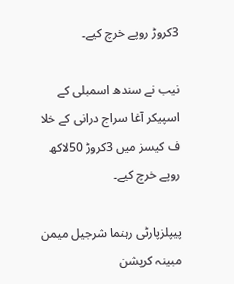3کروڑ روپے خرچ کیے۔

نیب نے سندھ اسمبلی کے اسپیکر آغا سراج درانی کے خلا ف کیسز میں 3کروڑ 50لاکھ روپے خرچ کیے۔

پیپلزپارٹی رہنما شرجیل میمن مبینہ کرپشن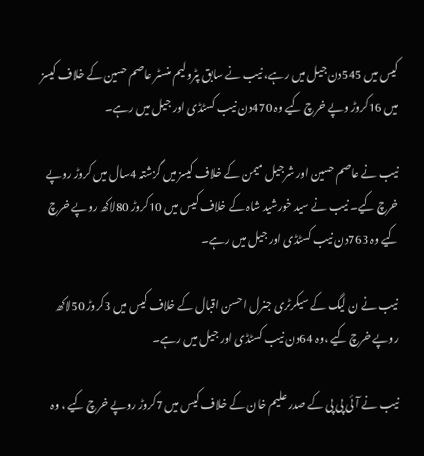کیس میں 545دن جیل میں رہے، نیب نے سابق پٹرولیم منسٹر عاصم حسین کے خلاف کیسز میں 16کروڑ وپے خرچ کیے وہ 470دن نیب کسٹڈی اور جیل میں رہے۔

نیب نے عاصم حسین اور شرجیل میمن کے خلاف کیسز میں گزشتہ 4سال میں کروڑ روپے خرچ کیے۔ نیب نے سید خورشید شاہ کے خلاف کیس میں 10کروڑ 80لاکھ روپے خرچ کیے وہ 763دن نیب کسٹڈی اور جیل میں رہے۔

نیب نے ن لیگ کے سیکرٹری جنرل احسن اقبال کے خلاف کیس میں 3کروڑ 50لاکھ روپے خرچ کیے ،وہ 64دن نیب کسٹڈی اور جیل میں رہے۔

نیب نے آئی پی پی کے صدر علیم خان کے خلاف کیس میں 7کروڑ روپے خرچ کیے ، وہ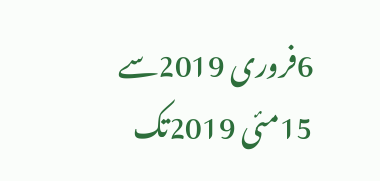6فروری 2019سے 15مئی 2019تک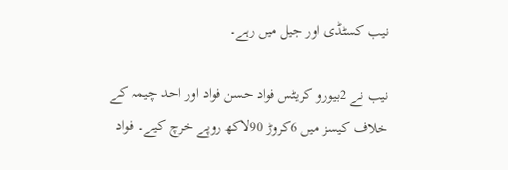نیب کسٹڈی اور جیل میں رہے۔

نیب نے 2بیورو کریٹس فواد حسن فواد اور احد چیمہ کے خلاف کیسز میں 6کروڑ 90لاکھ روپے خرچ کیے۔ فواد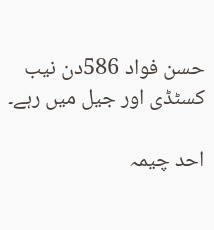حسن فواد 586دن نیب کسٹڈی اور جیل میں رہے۔

احد چیمہ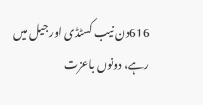616دن نیب کسٹڈی اور جیل میں رہے، دونوں باعزت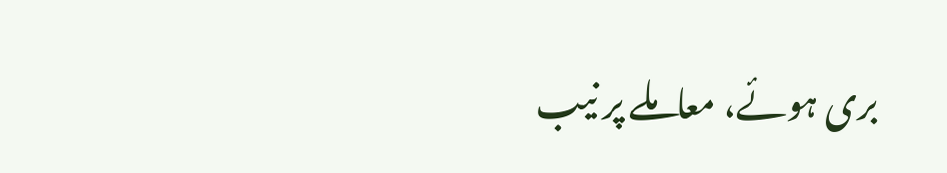بری ہوئے، معاملے پر نیب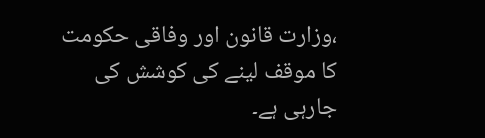،وزارت قانون اور وفاقی حکومت کا موقف لینے کی کوشش کی جارہی ہے۔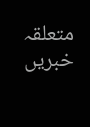متعلقہ خبریں